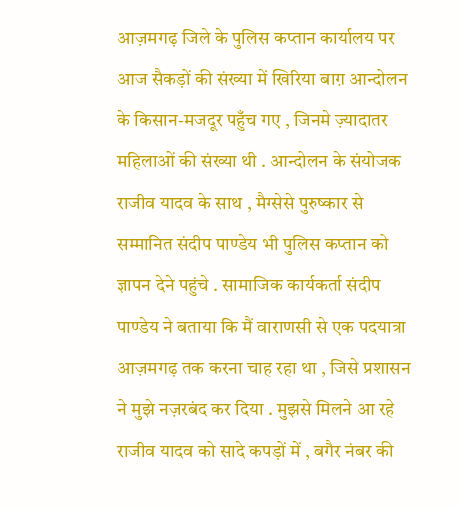आज़मगढ़ जिले के पुलिस कप्तान कार्यालय पर आज सैकड़ों की संख्या में खिरिया बाग़ आन्दोलन के किसान-मजदूर पहुँच गए , जिनमे ज़्यादातर महिलाओं की संख्या थी . आन्दोलन के संयोजक राजीव यादव के साथ , मैग्सेसे पुरुष्कार से सम्मानित संदीप पाण्डेय भी पुलिस कप्तान को ज्ञापन देने पहुंचे . सामाजिक कार्यकर्ता संदीप पाण्डेय ने बताया कि मैं वाराणसी से एक पदयात्रा आज़मगढ़ तक करना चाह रहा था , जिसे प्रशासन ने मुझे नज़रबंद कर दिया . मुझसे मिलने आ रहे राजीव यादव को सादे कपड़ों में , बगैर नंबर की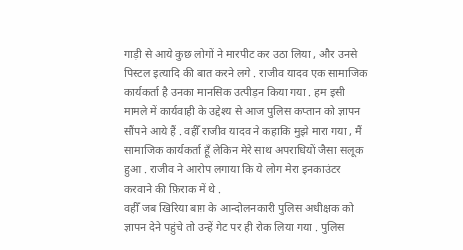गाड़ी से आये कुछ लोगों ने मारपीट कर उठा लिया , और उनसे पिस्टल इत्यादि की बात करने लगे . राजीव यादव एक सामाजिक कार्यकर्ता है उनका मानसिक उत्पीड़न किया गया . हम इसी मामले में कार्यवाही के उद्देश्य से आज पुलिस कप्तान को ज्ञापन सौंपने आये हैं . वहीँ राजीव यादव ने कहाकि मुझे मारा गया , मैं सामाजिक कार्यकर्ता हूँ लेकिन मेरे साथ अपराधियों जैसा सलूक हुआ . राजीव ने आरोप लगाया कि ये लोग मेरा इनकाउंटर करवाने की फ़िराक में थे .
वहीँ जब खिरिया बाग़ के आन्दोलनकारी पुलिस अधीक्षक को ज्ञापन देने पहुंचे तो उन्हें गेट पर ही रोक लिया गया . पुलिस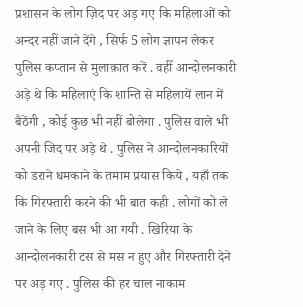प्रशासन के लोग ज़िद पर अड़ गए कि महिलाओं को अन्दर नहीं जाने देंगे , सिर्फ 5 लोग ज्ञापन लेकर पुलिस कप्तान से मुलाक़ात करें . वहीँ आन्दोलनकारी अड़े थे कि महिलाएं कि शान्ति से महिलायें लान में बैठेंगी , कोई कुछ भी नहीं बोलेगा . पुलिस वाले भी अपनी जिद पर अड़े थे . पुलिस ने आन्दोलनकारियों को डराने धमकाने के तमाम प्रयास किये , यहाँ तक कि गिरफ्तारी करने की भी बात कही . लोगों को ले जाने के लिए बस भी आ गयी . खिरिया के आन्दोलनकारी टस से मस न हुए और गिरफ्तारी देने पर अड़ गए . पुलिस की हर चाल नाकाम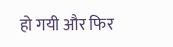हो गयी और फिर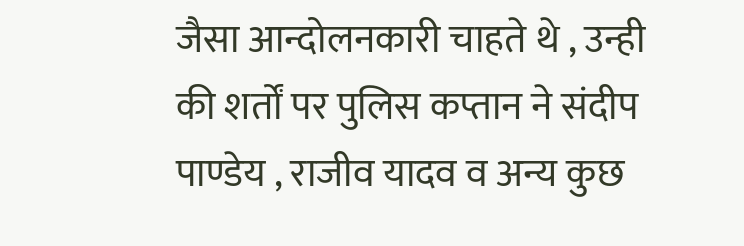जैसा आन्दोलनकारी चाहते थे , उन्ही की शर्तों पर पुलिस कप्तान ने संदीप पाण्डेय , राजीव यादव व अन्य कुछ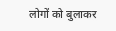लोगों को बुलाकर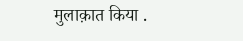मुलाक़ात किया .